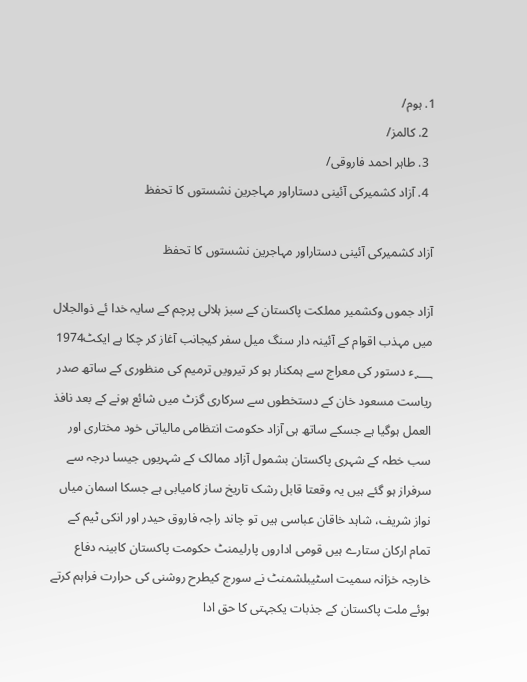1. ہوم/
  2. کالمز/
  3. طاہر احمد فاروقی/
  4. آزاد کشمیرکی آئینی دستاراور مہاجرین نشستوں کا تحفظ

آزاد کشمیرکی آئینی دستاراور مہاجرین نشستوں کا تحفظ

آزاد جموں وکشمیر مملکت پاکستان کے سبز ہلالی پرچم کے سایہ خدا ئے ذوالجلال میں مہذب اقوام کے آئینہ دار سنگ میل سفر کیجانب آغاز کر چکا ہے ایکٹ1974 ؁ء دستور کی معراج سے ہمکنار ہو کر تیرویں ترمیم کی منظوری کے ساتھ صدر ریاست مسعود خان کے دستخطوں سے سرکاری گزٹ میں شائع ہونے کے بعد نافذ العمل ہوگیا ہے جسکے ساتھ ہی آزاد حکومت انتظامی مالیاتی خود مختاری اور سب خطہ کے شہری پاکستان بشمول آزاد ممالک کے شہریوں جیسا درجہ سے سرفراز ہو گئے ہیں یہ وقعتا قابل رشک تاریخ ساز کامیابی ہے جسکا اسمان میاں نواز شریف، شاہد خاقان عباسی ہیں تو چاند راجہ فاروق حیدر اور انکی ٹیم کے تمام ارکان ستارے ہیں قومی اداروں پارلیمنٹ حکومت پاکستان کابینہ دفاع خارجہ خزانہ سمیت اسٹیبلشمنٹ نے سورج کیطرح روشنی کی حرارت فراہم کرتے ہوئے ملت پاکستان کے جذبات یکجہتی کا حق ادا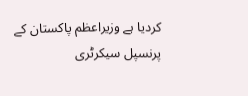کردیا ہے وزیراعظم پاکستان کے پرنسپل سیکرٹری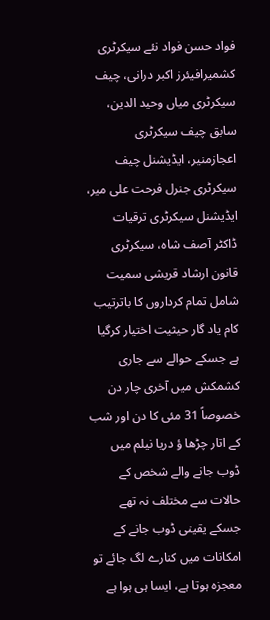فواد حسن فواد نئے سیکرٹری کشمیرافیئرز اکبر درانی، چیف سیکرٹری میاں وحید الدین، سابق چیف سیکرٹری اعجازمنیر، ایڈیشنل چیف سیکرٹری جنرل فرحت علی میر، ایڈیشنل سیکرٹری ترقیات ڈاکٹر آصف شاہ، سیکرٹری قانون ارشاد قریشی سمیت شامل تمام کرداروں کا باترتیب کام یاد گار حیثیت اختیار کرگیا ہے جسکے حوالے سے جاری کشمکش میں آخری چار دن خصوصاً 31 مئی کا دن اور شب کے اتار چڑھا ؤ دریا نیلم میں ڈوب جانے والے شخص کے حالات سے مختلف نہ تھے جسکے یقینی ڈوب جانے کے امکانات میں کنارے لگ جائے تو معجزہ ہوتا ہے، ایسا ہی ہوا ہے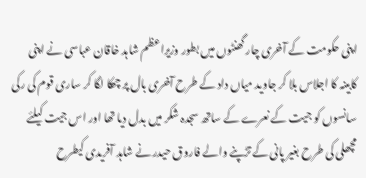اپنی حکومت کے آخری چار گھنٹوں میں بطور وزیراعظم شاہد خاقان عباسی نے اپنی کابینہ کا اجلاس بلا کر جاوید میاں داد کے طرح آخری بال پر چھکا لگا کر ساری قوم کی رکی سانسوں کو جیت کے نعرے کے ساتھ سجدہ شکر میں بدل دیا تھا اور اس جیت کیلئے مچھلی کی طرح بغیر پانی کے تڑپنے والے فاروق حیدر نے شاہد آفریدی کیطرح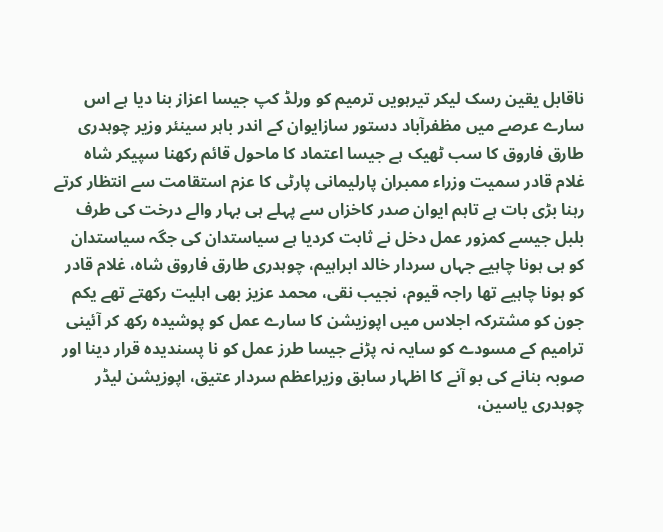ناقابل یقین رسک لیکر تیرہویں ترمیم کو ورلڈ کپ جیسا اعزاز بنا دیا ہے اس سارے عرصے میں مظفرآباد دستور سازایوان کے اندر باہر سینئر وزیر چوہدری طارق فاروق کا سب ٹھیک ہے جیسا اعتماد کا ماحول قائم رکھنا سپیکر شاہ غلام قادر سمیت وزراء ممبران پارلیمانی پارٹی کا عزم استقامت سے انتظار کرتے رہنا بڑی بات ہے تاہم ایوان صدر کاخزاں سے پہلے ہی بہار والے درخت کی طرف بلبل جیسے کمزور عمل دخل نے ثابت کردیا ہے سیاستدان کی جگہ سیاستدان کو ہی ہونا چاہیے جہاں سردار خالد ابراہیم، چوہدری طارق فاروق شاہ، غلام قادر کو ہونا چاہیے تھا راجہ قیوم، نجیب نقی، محمد عزیز بھی اہلیت رکھتے تھے یکم جون کو مشترکہ اجلاس میں اپوزیشن کا سارے عمل کو پوشیدہ رکھ کر آئینی ترامیم کے مسودے کو سایہ نہ پڑنے جیسا طرز عمل کو نا پسندیدہ قرار دینا اور صوبہ بنانے کی بو آنے کا اظہار سابق وزیراعظم سردار عتیق، اپوزیشن لیڈر چوہدری یاسین،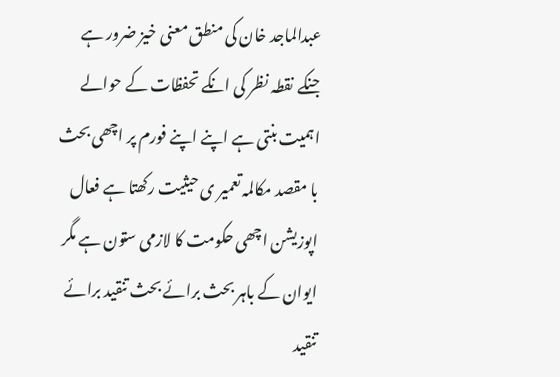عبدالماجد خان کی منطق معنی خیز ضرور ہے جنکے نقطہ نظر کی انکے تحفظات کے حوالے اہمیت بنتی ہے اپنے اپنے فورم پر اچھی بحث با مقصد مکالمہ تعمیر ی حیثیت رکھتا ہے فعال اپوزیشن اچھی حکومت کا لازمی ستون ہے مگر ایوان کے باہر بحث برائے بحث تنقید برائے تنقید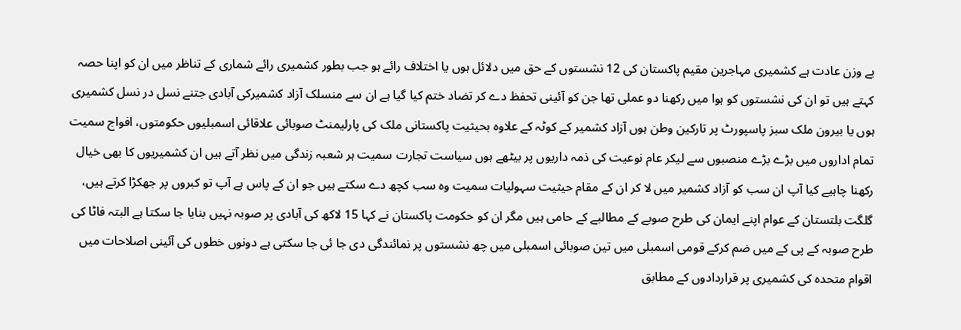بے وزن عادت ہے کشمیری مہاجرین مقیم پاکستان کی 12 نشستوں کے حق میں دلائل ہوں یا اختلاف رائے ہو جب بطور کشمیری رائے شماری کے تناظر میں ان کو اپنا حصہ کہتے ہیں تو ان کی نشستوں کو ہوا میں رکھنا دو عملی تھا جن کو آئینی تحفظ دے کر تضاد ختم کیا گیا ہے ان سے منسلک آزاد کشمیرکی آبادی جتنے نسل در نسل کشمیری ہوں یا بیرون ملک سبز پاسپورٹ پر تارکین وطن ہوں آزاد کشمیر کے کوٹہ کے علاوہ بحیثیت پاکستانی ملک کی پارلیمنٹ صوبائی علاقائی اسمبلیوں حکومتوں، افواج سمیت تمام اداروں میں بڑے بڑے منصبوں سے لیکر عام نوعیت کی ذمہ داریوں پر بیٹھے ہوں سیاست تجارت سمیت ہر شعبہ زندگی میں نظر آتے ہیں ان کشمیریوں کا بھی خیال رکھنا چاہیے کیا آپ ان سب کو آزاد کشمیر میں لا کر ان کے مقام حیثیت سہولیات سمیت وہ سب کچھ دے سکتے ہیں جو ان کے پاس ہے آپ تو کبروں پر جھکڑا کرتے ہیں، گلگت بلتستان کے عوام اپنے ایمان کی طرح صوبے کے مطالبے کے حامی ہیں مگر ان کو حکومت پاکستان نے کہا 15 لاکھ کی آبادی پر صوبہ نہیں بنایا جا سکتا ہے البتہ فاٹا کی طرح صوبہ کے پی کے میں ضم کرکے قومی اسمبلی میں تین صوبائی اسمبلی میں چھ نشستوں پر نمائندگی دی جا ئی جا سکتی ہے دونوں خطوں کی آئینی اصلاحات میں اقوام متحدہ کی کشمیری پر قراردادوں کے مطابق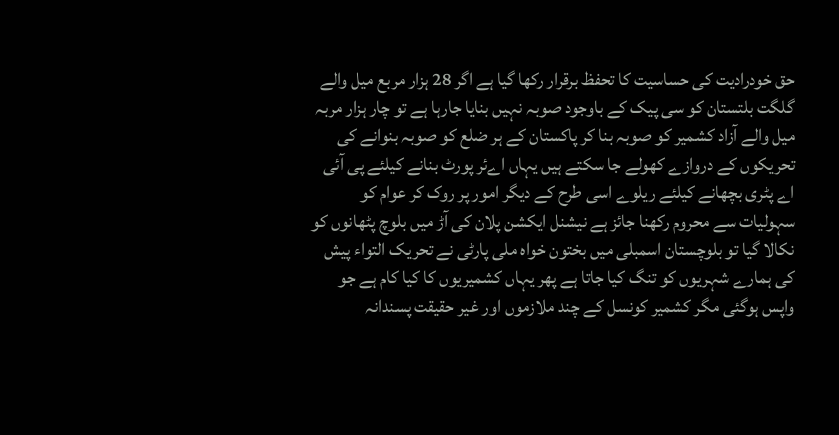حق خودرادیت کی حساسیت کا تحفظ برقرار رکھا گیا ہے اگر 28 ہزار مربع میل والے گلگت بلتستان کو سی پیک کے باوجود صوبہ نہیں بنایا جارہا ہے تو چار ہزار مربہ میل والے آزاد کشمیر کو صوبہ بنا کر پاکستان کے ہر ضلع کو صوبہ بنوانے کی تحریکوں کے دروازے کھولے جا سکتے ہیں یہاں اےئر پورٹ بنانے کیلئے پی آئی اے پٹری بچھانے کیلئے ریلوے اسی طرح کے دیگر امور پر روک کر عوام کو سہولیات سے محروم رکھنا جائز ہے نیشنل ایکشن پلان کی آڑ میں بلوچ پٹھانوں کو نکالا گیا تو بلوچستان اسمبلی میں بختون خواہ ملی پارٹی نے تحریک التواء پیش کی ہمارے شہریوں کو تنگ کیا جاتا ہے پھر یہاں کشمیریوں کا کیا کام ہے جو واپس ہوگئی مگر کشمیر کونسل کے چند ملازموں اور غیر حقیقت پسندانہ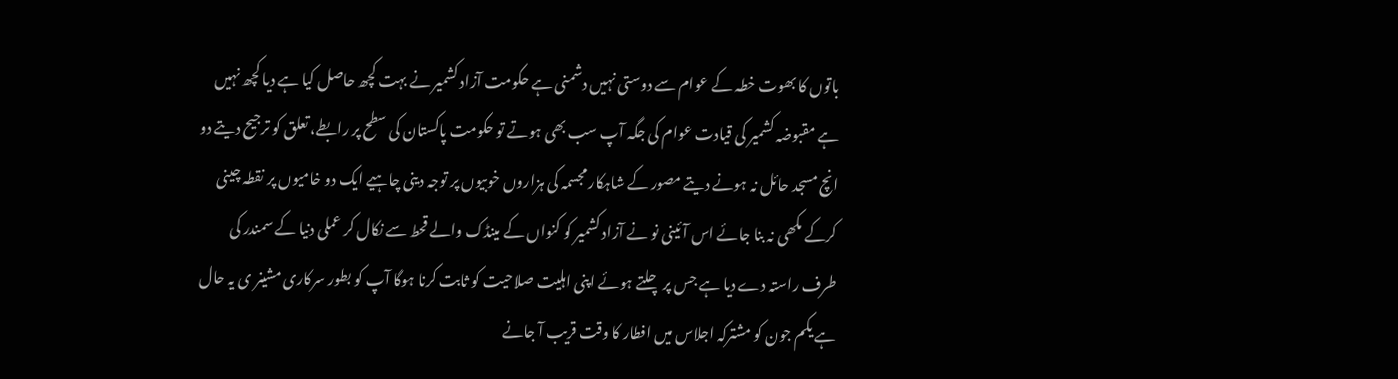باتوں کا بھوت خطہ کے عوام سے دوستی نہیں دشمنی ہے حکومت آزاد کشمیر نے بہت کچھ حاصل کیا ہے دیا کچھ نہیں ہے مقبوضہ کشمیر کی قیادت عوام کی جگہ آپ سب بھی ہوتے تو حکومت پاکستان کی سطح پر رابطے، تعلق کو ترجیح دیتے دو انچ مسجد حائل نہ ہونے دیتے مصور کے شاہکار مجسمہ کی ہزاروں خوبیوں پر توجہ دینی چاہیے ایک دو خامیوں پر نقطہ چینی کرکے مکھی نہ بنا جائے اس آئینی نو نے آزاد کشمیر کو کنواں کے مینڈک والے قحط سے نکال کر عملی دنیا کے سمندر کی طرف راستہ دے دیا ہے جس پر چلتے ہوئے اپنی اہلیت صلاحیت کو ثابت کرنا ہوگا آپ کو بطور سرکاری مشینر ی یہ حال ہے یکم جون کو مشترکہ اجلاس میں افطار کا وقت قریب آ جانے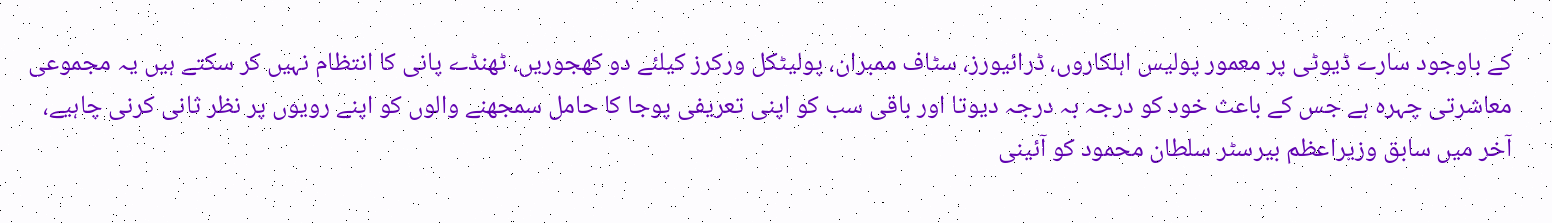کے باوجود سارے ڈیوٹی پر معمور پولیس اہلکاروں، ڈرائیورز، سٹاف ممبران، پولیٹکل ورکرز کیلئے دو کھجوریں، ٹھنڈے پانی کا انتظام نہیں کر سکتے ہیں یہ مجموعی معاشرتی چہرہ ہے جس کے باعث خود کو درجہ بہ درجہ دیوتا اور باقی سب کو اپنی تعریفی پوجا کا حامل سمجھنے والوں کو اپنے رویوں پر نظر ثانی کرنی چاہیے، آخر میں سابق وزیراعظم بیرسٹر سلطان محمود کو آئینی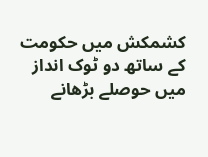کشمکش میں حکومت کے ساتھ دو ٹوک انداز میں حوصلے بڑھانے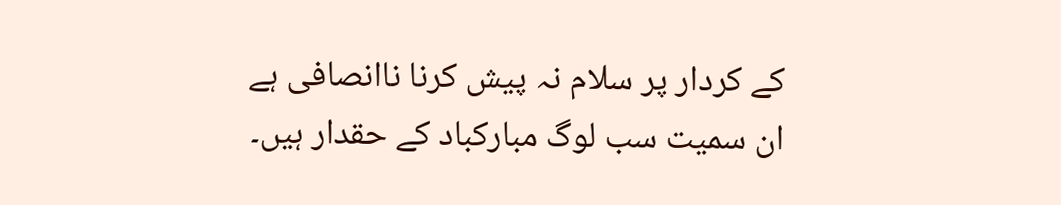کے کردار پر سلام نہ پیش کرنا ناانصافی ہے ان سمیت سب لوگ مبارکباد کے حقدار ہیں۔